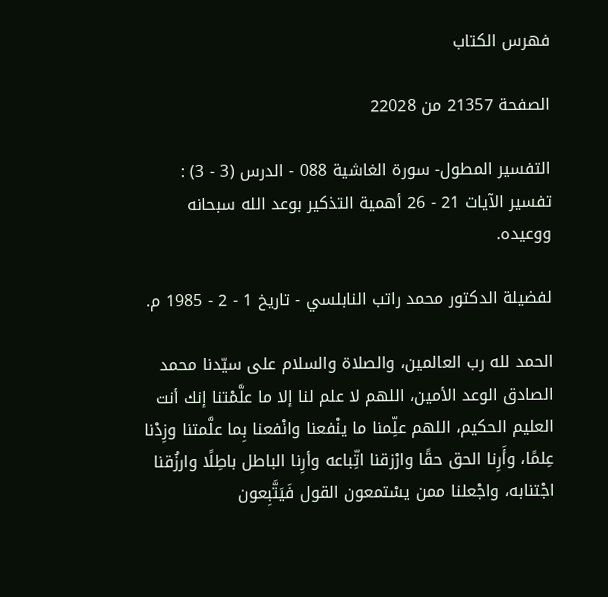فهرس الكتاب

الصفحة 21357 من 22028

التفسير المطول- سورة الغاشية 088 - الدرس (3 - 3) : تفسير الآيات 21 - 26 أهمية التذكير بوعد الله سبحانه ووعيده.

لفضيلة الدكتور محمد راتب النابلسي - تاريخ 1 - 2 - 1985 م.

الحمد لله رب العالمين، والصلاة والسلام على سيّدنا محمد الصادق الوعد الأمين، اللهم لا علم لنا إلا ما علَّمْتنا إنك أنت العليم الحكيم، اللهم علِّمنا ما ينْفعنا وانْفعنا بِما علَّمتنا وزِدْنا عِلمًا، وأَرِنا الحق حقًا وارْزقنا اتِّباعه وأرِنا الباطل باطِلًا وارزُقنا اجْتنابه، واجْعلنا ممن يسْتمعون القول فَيَتَّبِعون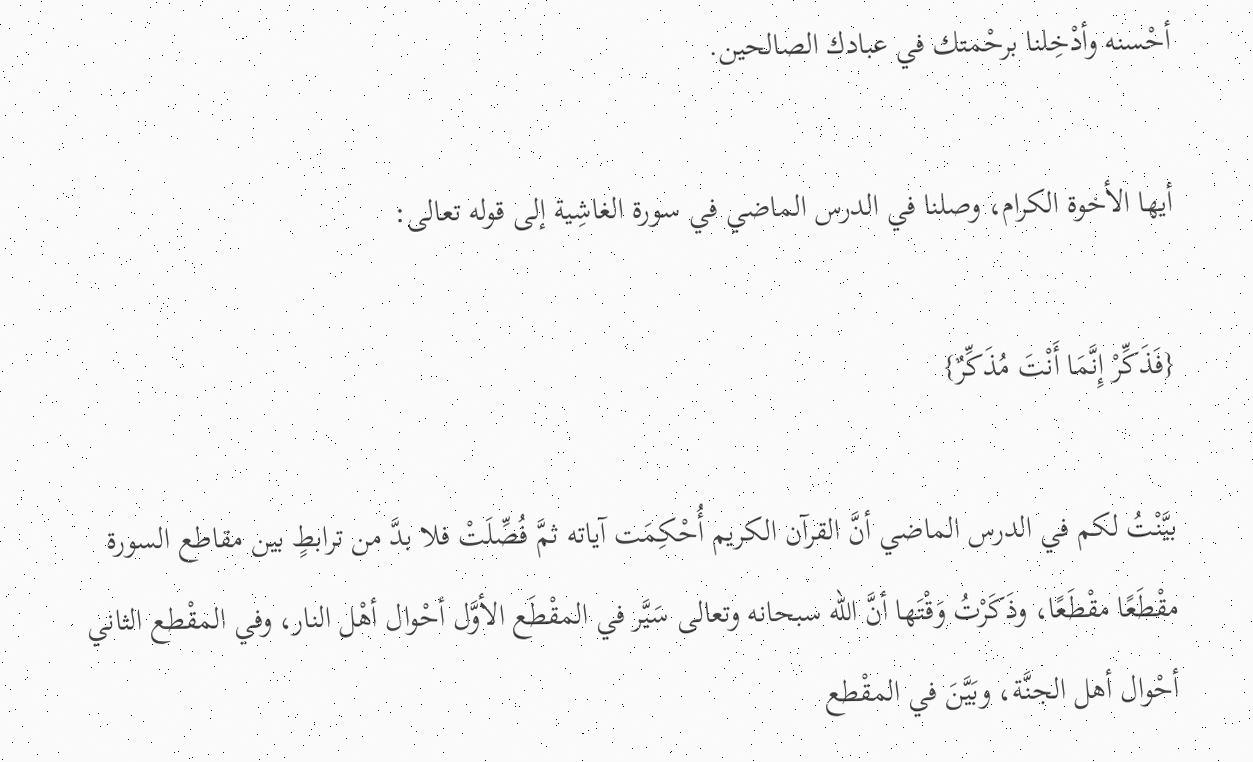أحْسنه وأدْخِلنا برحْمتك في عبادك الصالحين.

أيها الأخوة الكرام، وصلنا في الدرس الماضي في سورة الغاشِية إلى قوله تعالى:

{فَذَكِّرْ إِنَّمَا أَنْتَ مُذَكِّرٌ}

بيَّنْتُ لكم في الدرس الماضي أنَّ القرآن الكريم أُحْكِمَت آياته ثمَّ فُصِّلَتْ فلا بدَّ من ترابطٍ بين مقاطع السورة مقْطَعًا مقْطَعًا، وذَكَرْتُ وَقْتَها أنَّ الله سبحانه وتعالى سَيَّر في المقْطَع الأوَّل أحْوال أهْل النار، وفي المقْطع الثاني أحْوال أهل الجنَّة، وبَيَّنَ في المقْطع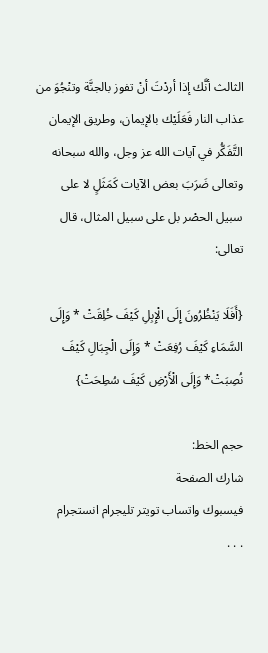الثالث أنَّك إذا أردْتَ أنْ تفوز بالجنَّة وتنْجُوَ من عذاب النار فَعَلَيْك بالإيمان، وطريق الإيمان التَّفَكُّر في آيات الله عز وجل، والله سبحانه وتعالى ضَرَبَ بعض الآيات كَمَثَلٍ لا على سبيل الحصْر بل على سبيل المثال، قال تعالى:

{أَفَلَا يَنْظُرُونَ إِلَى الْإِبِلِ كَيْفَ خُلِقَتْ * وَإِلَى السَّمَاءِ كَيْفَ رُفِعَتْ * وَإِلَى الْجِبَالِ كَيْفَ نُصِبَتْ* وَإِلَى الْأَرْضِ كَيْفَ سُطِحَتْ}

حجم الخط:
شارك الصفحة
فيسبوك واتساب تويتر تليجرام انستجرام
. . .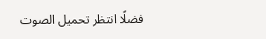فضلًا انتظر تحميل الصوت